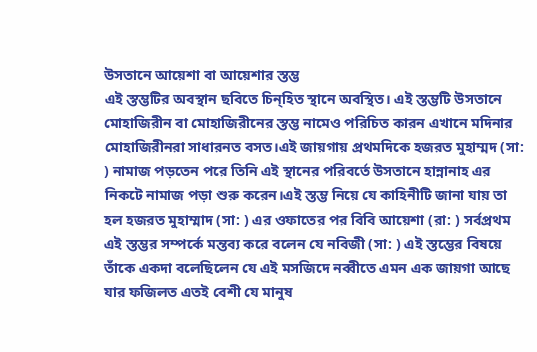উসতানে আয়েশা বা আয়েশার স্তম্ভ
এই স্তম্ভটির অবস্থান ছবিতে চিন্হিত স্থানে অবস্থিত। এই স্তম্ভটি উসতানে মোহাজিরীন বা মোহাজিরীনের স্তম্ভ নামেও পরিচিত কারন এখানে মদিনার মোহাজিরীনরা সাধারনত বসত।এই জায়গায় প্রথমদিকে হজরত মুহাম্মদ (সা: ) নামাজ পড়তেন পরে তিনি এই স্থানের পরিবর্তে উসতানে হান্নানাহ এর নিকটে নামাজ পড়া শুরু করেন।এই স্তম্ভ নিয়ে যে কাহিনীটি জানা যায় তা হল হজরত মুহাম্মাদ (সা: ) এর ওফাতের পর বিবি আয়েশা (রা: ) সর্বপ্রথম এই স্তম্ভর সম্পর্কে মন্তব্য করে বলেন যে নবিজী (সা: ) এই স্তম্ভের বিষয়ে তাঁকে একদা বলেছিলেন যে এই মসজিদে নব্বীতে এমন এক জায়গা আছে যার ফজিলত এতই বেশী যে মানুষ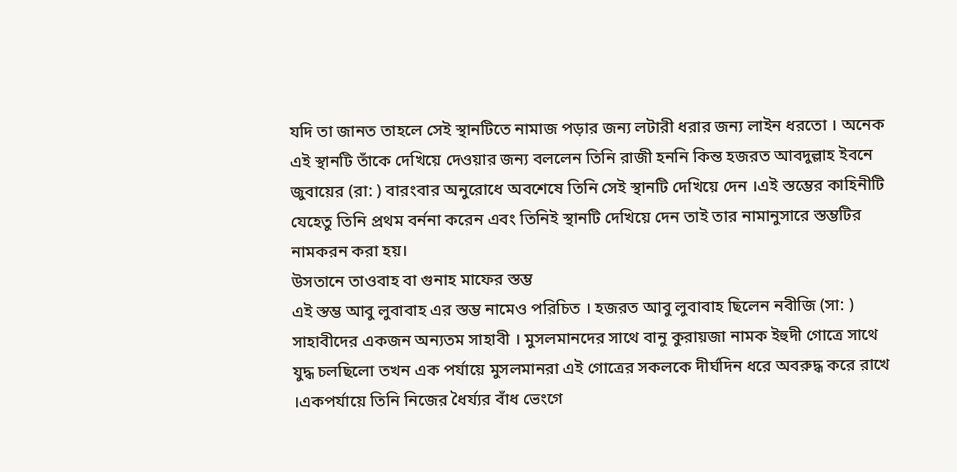যদি তা জানত তাহলে সেই স্থানটিতে নামাজ পড়ার জন্য লটারী ধরার জন্য লাইন ধরতো । অনেক এই স্থানটি তাঁকে দেখিয়ে দেওয়ার জন্য বললেন তিনি রাজী হননি কিন্ত হজরত আবদুল্লাহ ইবনে জুবায়ের (রা: ) বারংবার অনুরোধে অবশেষে তিনি সেই স্থানটি দেখিয়ে দেন ।এই স্তম্ভের কাহিনীটি যেহেতু তিনি প্রথম বর্ননা করেন এবং তিনিই স্থানটি দেখিয়ে দেন তাই তার নামানুসারে স্তম্ভটির নামকরন করা হয়।
উসতানে তাওবাহ বা গুনাহ মাফের স্তম্ভ
এই স্তম্ভ আবু লুবাবাহ এর স্তম্ভ নামেও পরিচিত । হজরত আবু লুবাবাহ ছিলেন নবীজি (সা: ) সাহাবীদের একজন অন্যতম সাহাবী । মুসলমানদের সাথে বানু কুরায়জা নামক ইহুদী গোত্রে সাথে যুদ্ধ চলছিলো তখন এক পর্যায়ে মুসলমানরা এই গোত্রের সকলকে দীর্ঘদিন ধরে অবরুদ্ধ করে রাখে ।একপর্যায়ে তিনি নিজের ধৈর্য্যর বাঁধ ভেংগে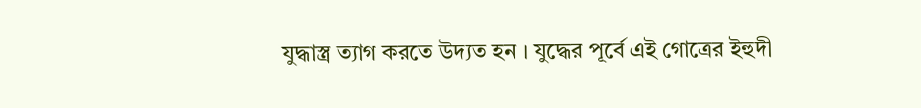যুদ্ধাস্ত্র ত্যাগ করতে উদ্যত হন । যুদ্ধের পূর্বে এই গোত্রের ইহুদী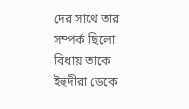দের সাথে তার সম্পর্ক ছিলো বিধায় তাকে ইহুদীরা ডেকে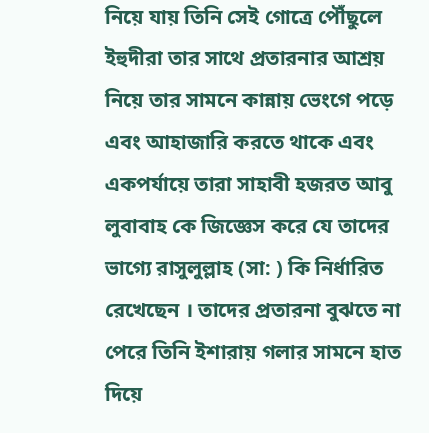নিয়ে যায় তিনি সেই গোত্রে পৌঁছুলে ইহুদীরা তার সাথে প্রতারনার আশ্রয় নিয়ে তার সামনে কান্নায় ভেংগে পড়ে এবং আহাজারি করতে থাকে এবং একপর্যায়ে তারা সাহাবী হজরত আবু লুবাবাহ কে জিজ্ঞেস করে যে তাদের ভাগ্যে রাসুলুল্লাহ (সা: ) কি নির্ধারিত রেখেছেন । তাদের প্রতারনা বুঝতে না পেরে তিনি ইশারায় গলার সামনে হাত দিয়ে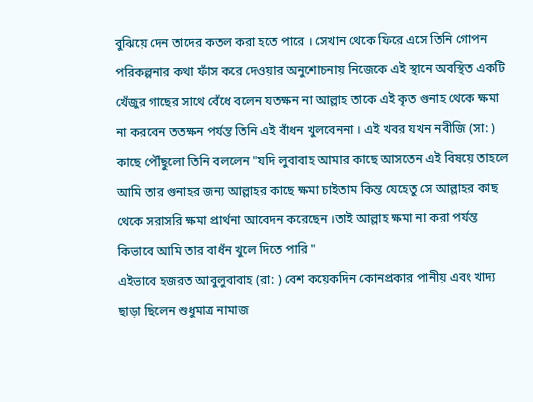বুঝিয়ে দেন তাদের কতল করা হতে পারে । সেখান থেকে ফিরে এসে তিনি গোপন পরিকল্পনার কথা ফাঁস করে দেওয়ার অনুশোচনায় নিজেকে এই স্থানে অবস্থিত একটি খেঁজুর গাছের সাথে বেঁধে বলেন যতক্ষন না আল্লাহ তাকে এই কৃত গুনাহ থেকে ক্ষমা না করবেন ততক্ষন পর্যন্ত তিনি এই বাঁধন খুলবেননা । এই খবর যখন নবীজি (সা: ) কাছে পৌঁছুলো তিনি বললেন "যদি লুবাবাহ আমার কাছে আসতেন এই বিষয়ে তাহলে আমি তার গুনাহর জন্য আল্লাহর কাছে ক্ষমা চাইতাম কিন্ত যেহেতু সে আল্লাহর কাছ থেকে সরাসরি ক্ষমা প্রার্থনা আবেদন করেছেন ।তাই আল্লাহ ক্ষমা না করা পর্যন্ত কিভাবে আমি তার বাধঁন খুলে দিতে পারি "
এইভাবে হজরত আবুলুবাবাহ (রা: ) বেশ কয়েকদিন কোনপ্রকার পানীয় এবং খাদ্য ছাড়া ছিলেন শুধুমাত্র নামাজ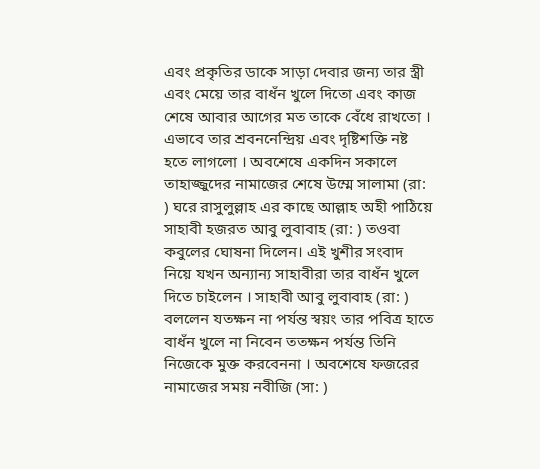এবং প্রকৃতির ডাকে সাড়া দেবার জন্য তার স্ত্রী এবং মেয়ে তার বাধঁন খুলে দিতো এবং কাজ শেষে আবার আগের মত তাকে বেঁধে রাখতো । এভাবে তার শ্রবননেন্দ্রিয় এবং দৃষ্টিশক্তি নষ্ট হতে লাগলো । অবশেষে একদিন সকালে তাহাজ্জুদের নামাজের শেষে উম্মে সালামা (রা: ) ঘরে রাসুলুল্লাহ এর কাছে আল্লাহ অহী পাঠিয়ে সাহাবী হজরত আবু লুবাবাহ (রা: ) তওবা কবুলের ঘোষনা দিলেন। এই খুশীর সংবাদ নিয়ে যখন অন্যান্য সাহাবীরা তার বাধঁন খুলে দিতে চাইলেন । সাহাবী আবু লুবাবাহ (রা: ) বললেন যতক্ষন না পর্যন্ত স্বয়ং তার পবিত্র হাতে বাধঁন খুলে না নিবেন ততক্ষন পর্যন্ত তিনি নিজেকে মুক্ত করবেননা । অবশেষে ফজরের নামাজের সময় নবীজি (সা: )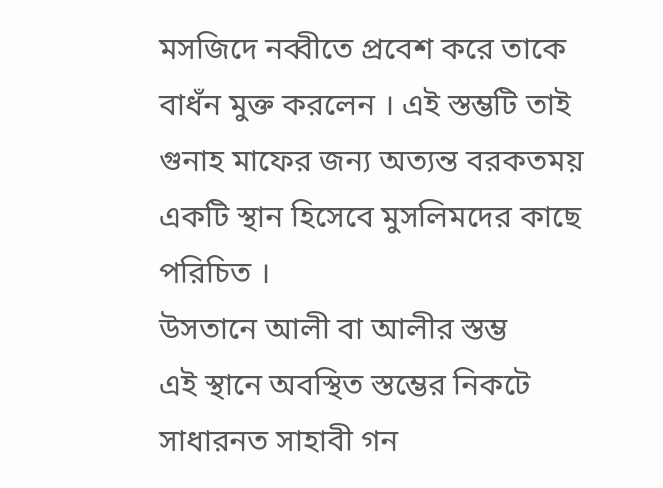মসজিদে নব্বীতে প্রবেশ করে তাকে বাধঁন মুক্ত করলেন । এই স্তম্ভটি তাই গুনাহ মাফের জন্য অত্যন্ত বরকতময় একটি স্থান হিসেবে মুসলিমদের কাছে পরিচিত ।
উসতানে আলী বা আলীর স্তম্ভ
এই স্থানে অবস্থিত স্তম্ভের নিকটে সাধারনত সাহাবী গন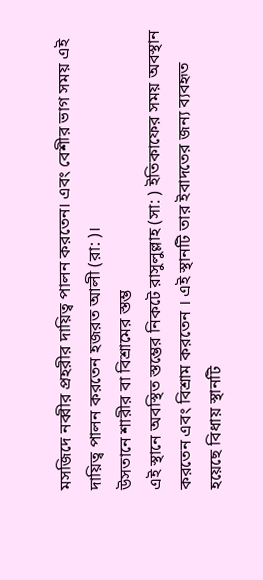মসজিদে নব্বীর প্রহরীর দায়িত্ব পালন করতেন। এবং বেশীর ভাগ সময় এই দায়িত্ব পালন করতেন হজরত আলী (রা: )।
উসতানে শারীর বা বিশ্রামের স্তম্ভ
এই স্থানে অবস্থিত স্তম্ভের নিকটে রাসুলুল্লাহ (সা: ) ইতিকাফের সময় অবস্থান করতেন এবং বিশ্রাম করতেন । এই স্থানটি তার ইবাদতের জন্য ব্যবহৃত হয়েছে বিধায় স্থানটি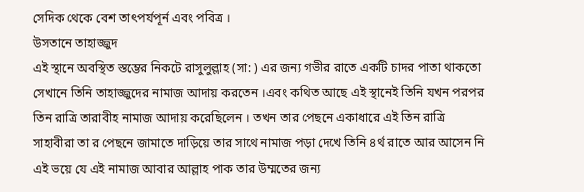সেদিক থেকে বেশ তাৎপর্যপূর্ন এবং পবিত্র ।
উসতানে তাহাজ্জুদ
এই স্থানে অবস্থিত স্তম্ভের নিকটে রাসুলুল্লাহ (সা: ) এর জন্য গভীর রাতে একটি চাদর পাতা থাকতো সেখানে তিনি তাহাজ্জুদের নামাজ আদায় করতেন ।এবং কথিত আছে এই স্থানেই তিনি যখন পরপর তিন রাত্রি তারাবীহ নামাজ আদায় করেছিলেন । তখন তার পেছনে একাধারে এই তিন রাত্রি সাহাবীরা তা র পেছনে জামাতে দাড়িয়ে তার সাথে নামাজ পড়া দেখে তিনি ৪র্থ রাতে আর আসেন নি এই ভয়ে যে এই নামাজ আবার আল্লাহ পাক তার উম্মতের জন্য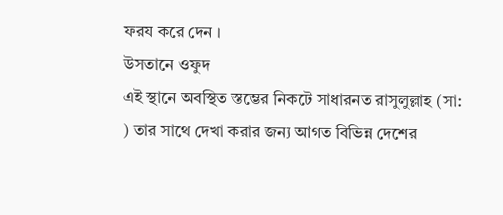ফরয করে দেন ।
উসতানে ওফুদ
এই স্থানে অবস্থিত স্তম্ভের নিকটে সাধারনত রাসুলুল্লাহ (সা: ) তার সাথে দেখা করার জন্য আগত বিভিন্ন দেশের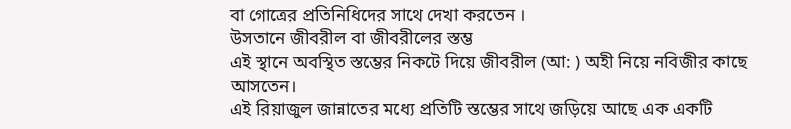বা গোত্রের প্রতিনিধিদের সাথে দেখা করতেন ।
উসতানে জীবরীল বা জীবরীলের স্তম্ভ
এই স্থানে অবস্থিত স্তম্ভের নিকটে দিয়ে জীবরীল (আ: ) অহী নিয়ে নবিজীর কাছে আসতেন।
এই রিয়াজুল জান্নাতের মধ্যে প্রতিটি স্তম্ভের সাথে জড়িয়ে আছে এক একটি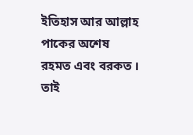ইতিহাস আর আল্লাহ পাকের অশেষ রহমত এবং বরকত । তাই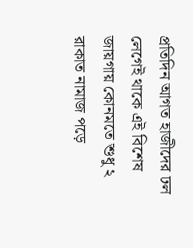প্রতিদিন আগত হাজীদের ঢল লেগেই থাকে এই বিশেষ জায়গায় কোনমতে শুধু ২ রাকাত নামাজ পড়ে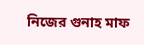নিজের গুনাহ মাফ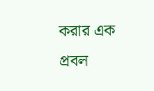করার এক প্রবল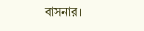বাসনার।